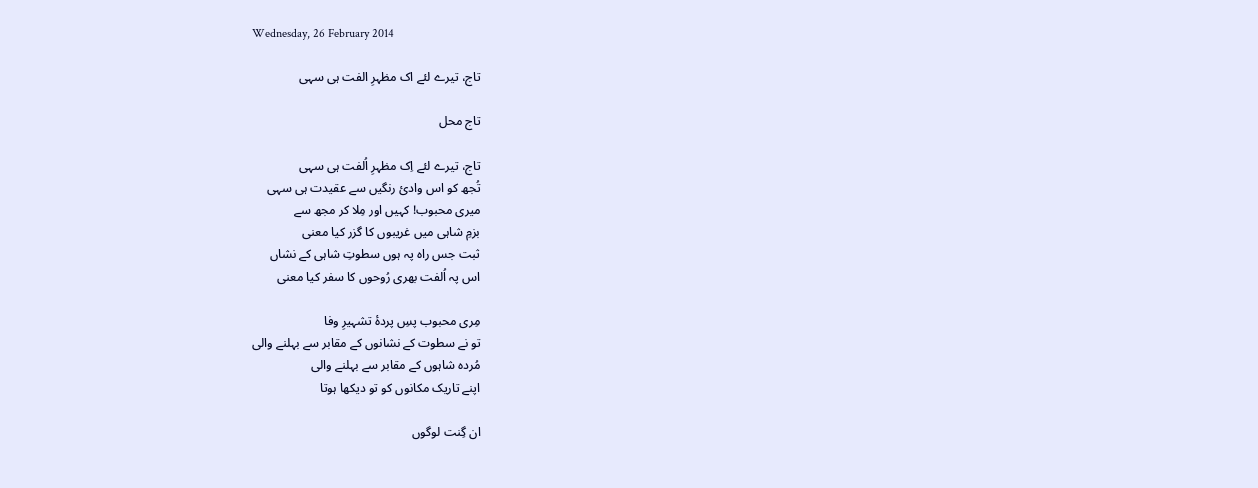Wednesday, 26 February 2014

تاج، تیرے لئے اک مظہرِ الفت ہی سہی

تاج محل

تاج، تیرے لئے اِک مظہرِ اُلفت ہی سہی
تُجھ کو اس وادئ رنگیں‌ سے عقیدت ہی سہی
میری محبوب! کہیں اور مِلا کر مجھ سے
بزمِ شاہی میں غریبوں کا گزر کیا معنی
ثبت جس راہ پہ ہوں سطوتِ شاہی کے نشاں
اس پہ اُلفت بھری رُوحوں کا سفر کیا معنی

مِری محبوب پسِ پردۂ تشہیرِ وفا
تو نے سطوت کے نشانوں کے مقابر سے بہلنے والی
مُردہ شاہوں کے مقابر سے بہلنے والی
اپنے تاریک مکانوں کو تو دیکھا ہوتا

ان گِنت لوگوں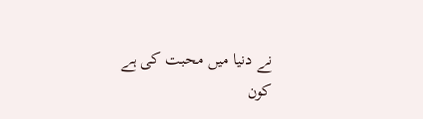نے دنیا میں محبت کی ہے
کون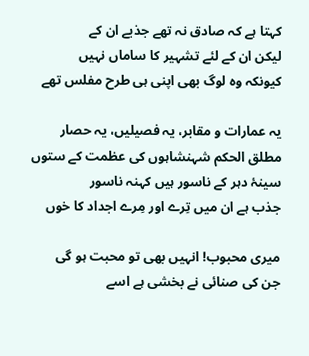کہتا ہے کہ صادق نہ تھے جذبے ان کے
لیکن ان کے لئے تشہیر کا ساماں نہیں
کیونکہ وہ لوگ بھی اپنی ہی طرح مفلس تھے

یہ عمارات و مقابر، یہ فصیلیں، یہ حصار
مطلق الحکم شہنشاہوں کی عظمت کے ستوں
سینۂ دہر کے ناسور ہیں کہنہ ناسور
جذب ہے ان میں تِرے اور مِرے اجداد کا خوں

میری محبوب! انہیں بھی تو محبت ہو گی
جن کی صنائی نے بخشی ہے اسے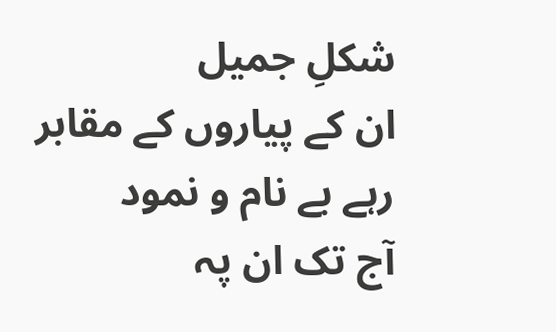شکلِ جمیل
ان کے پیاروں کے مقابر رہے بے نام و نمود
آج تک ان پہ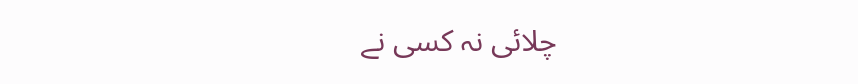چلائی نہ کسی نے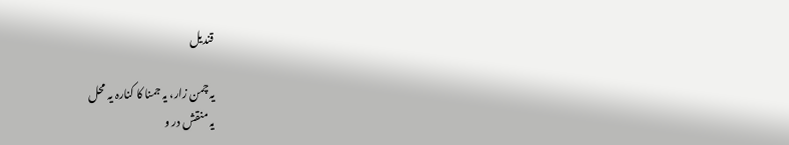قندیل

یہ چمن زار، یہ جمنا کا کنارہ یہ محل
یہ منقش در و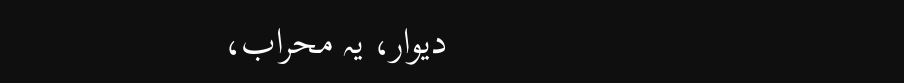دیوار، یہ محراب،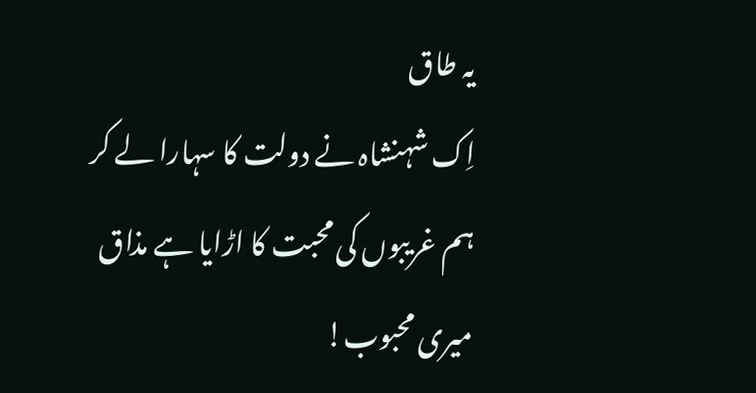یہ طاق
اِک شہنشاہ نے دولت کا سہارا لے کر
ہم غریبوں کی محبت کا اڑایا ہے مذاق
میری محبوب!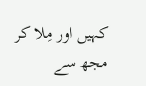کہیں اور مِلا کر مجھ سے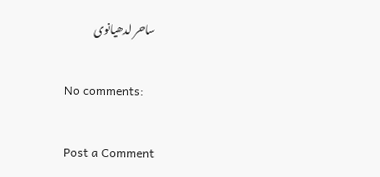ساحر لدھیانوی

No comments:

Post a Comment